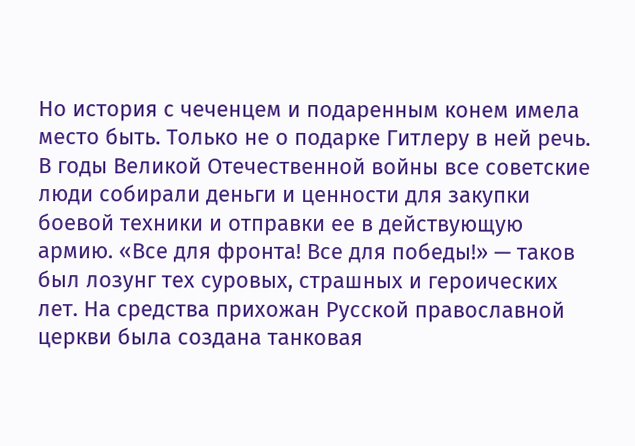Но история с чеченцем и подаренным конем имела место быть. Только не о подарке Гитлеру в ней речь.
В годы Великой Отечественной войны все советские люди собирали деньги и ценности для закупки боевой техники и отправки ее в действующую армию. «Все для фронта! Все для победы!» — таков был лозунг тех суровых, страшных и героических лет. На средства прихожан Русской православной церкви была создана танковая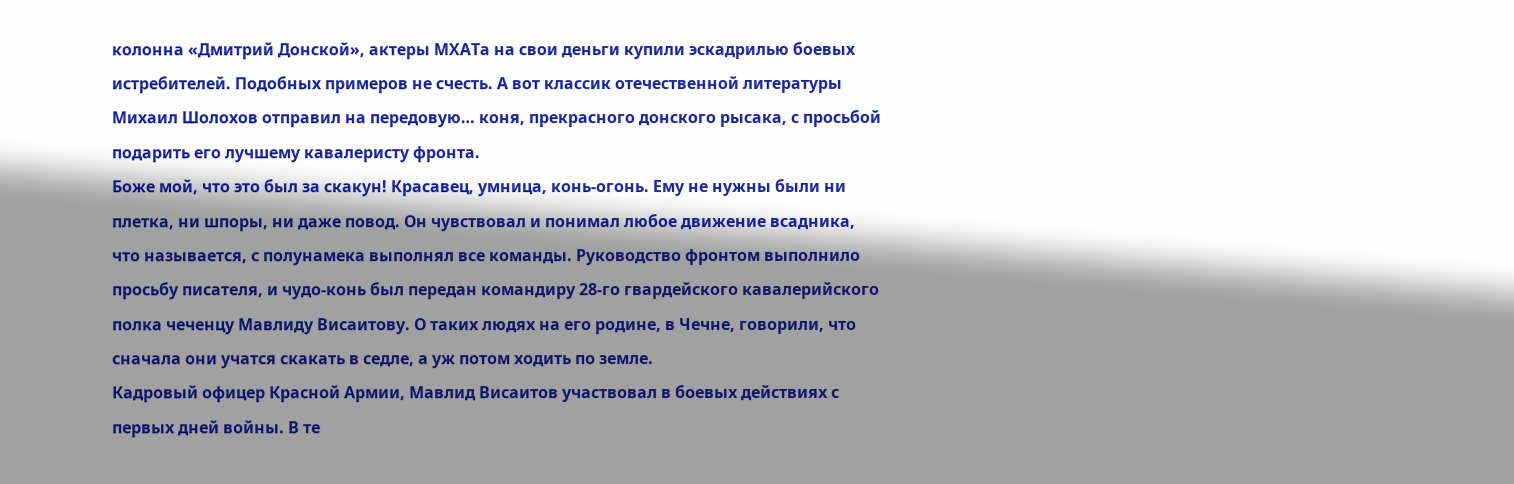колонна «Дмитрий Донской», актеры МХАТа на свои деньги купили эскадрилью боевых истребителей. Подобных примеров не счесть. А вот классик отечественной литературы Михаил Шолохов отправил на передовую… коня, прекрасного донского рысака, с просьбой подарить его лучшему кавалеристу фронта.
Боже мой, что это был за скакун! Красавец, умница, конь-огонь. Ему не нужны были ни плетка, ни шпоры, ни даже повод. Он чувствовал и понимал любое движение всадника, что называется, с полунамека выполнял все команды. Руководство фронтом выполнило просьбу писателя, и чудо-конь был передан командиру 28-го гвардейского кавалерийского полка чеченцу Мавлиду Висаитову. О таких людях на его родине, в Чечне, говорили, что сначала они учатся скакать в седле, а уж потом ходить по земле.
Кадровый офицер Красной Армии, Мавлид Висаитов участвовал в боевых действиях с первых дней войны. В те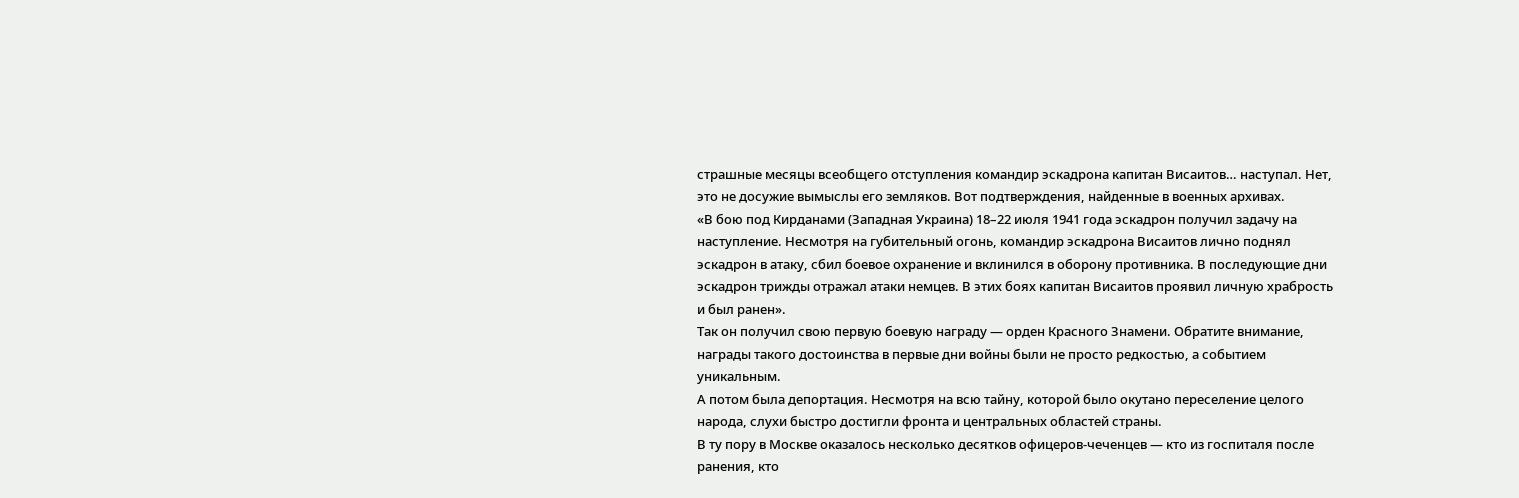страшные месяцы всеобщего отступления командир эскадрона капитан Висаитов… наступал. Нет, это не досужие вымыслы его земляков. Вот подтверждения, найденные в военных архивах.
«В бою под Кирданами (Западная Украина) 18–22 июля 1941 года эскадрон получил задачу на наступление. Несмотря на губительный огонь, командир эскадрона Висаитов лично поднял эскадрон в атаку, сбил боевое охранение и вклинился в оборону противника. В последующие дни эскадрон трижды отражал атаки немцев. В этих боях капитан Висаитов проявил личную храбрость и был ранен».
Так он получил свою первую боевую награду — орден Красного Знамени. Обратите внимание, награды такого достоинства в первые дни войны были не просто редкостью, а событием уникальным.
А потом была депортация. Несмотря на всю тайну, которой было окутано переселение целого народа, слухи быстро достигли фронта и центральных областей страны.
В ту пору в Москве оказалось несколько десятков офицеров-чеченцев — кто из госпиталя после ранения, кто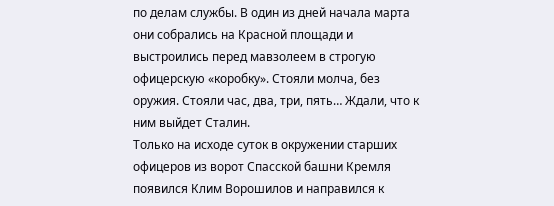по делам службы. В один из дней начала марта они собрались на Красной площади и выстроились перед мавзолеем в строгую офицерскую «коробку». Стояли молча, без оружия. Стояли час, два, три, пять… Ждали, что к ним выйдет Сталин.
Только на исходе суток в окружении старших офицеров из ворот Спасской башни Кремля появился Клим Ворошилов и направился к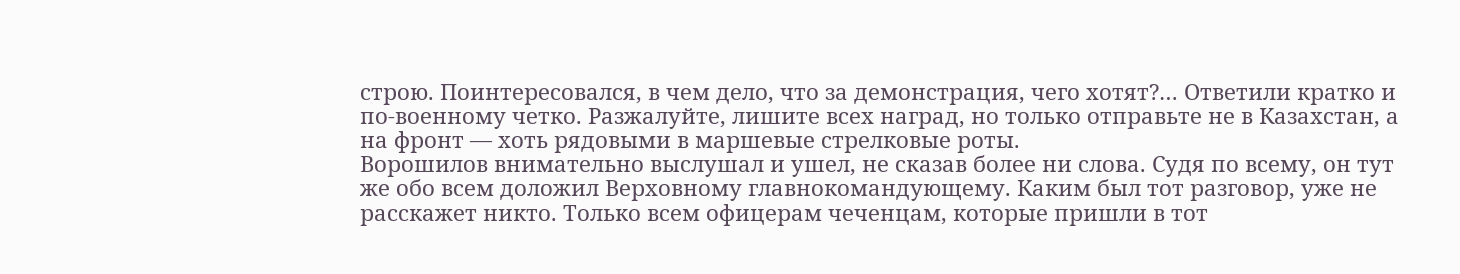строю. Поинтересовался, в чем дело, что за демонстрация, чего хотят?… Ответили кратко и по-военному четко. Разжалуйте, лишите всех наград, но только отправьте не в Казахстан, а на фронт — хоть рядовыми в маршевые стрелковые роты.
Ворошилов внимательно выслушал и ушел, не сказав более ни слова. Судя по всему, он тут же обо всем доложил Верховному главнокомандующему. Каким был тот разговор, уже не расскажет никто. Только всем офицерам чеченцам, которые пришли в тот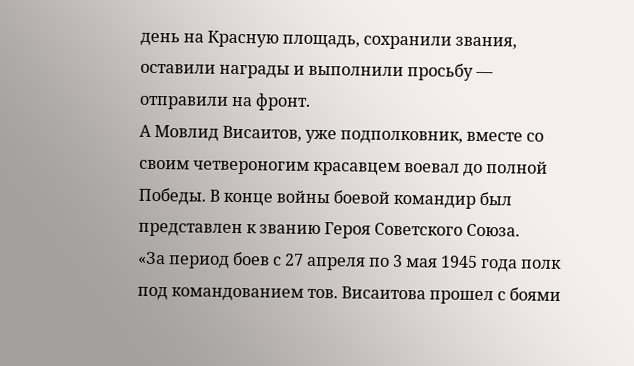день на Красную площадь, сохранили звания, оставили награды и выполнили просьбу — отправили на фронт.
А Мовлид Висаитов, уже подполковник, вместе со своим четвероногим красавцем воевал до полной Победы. В конце войны боевой командир был представлен к званию Героя Советского Союза.
«За период боев с 27 апреля по 3 мая 1945 года полк под командованием тов. Висаитова прошел с боями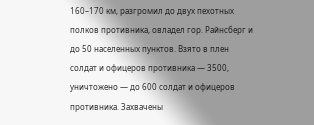160–170 км, разгромил до двух пехотных полков противника, овладел гор. Райнсберг и до 50 населенных пунктов. Взято в плен солдат и офицеров противника — 3500, уничтожено — до 600 солдат и офицеров противника. Захвачены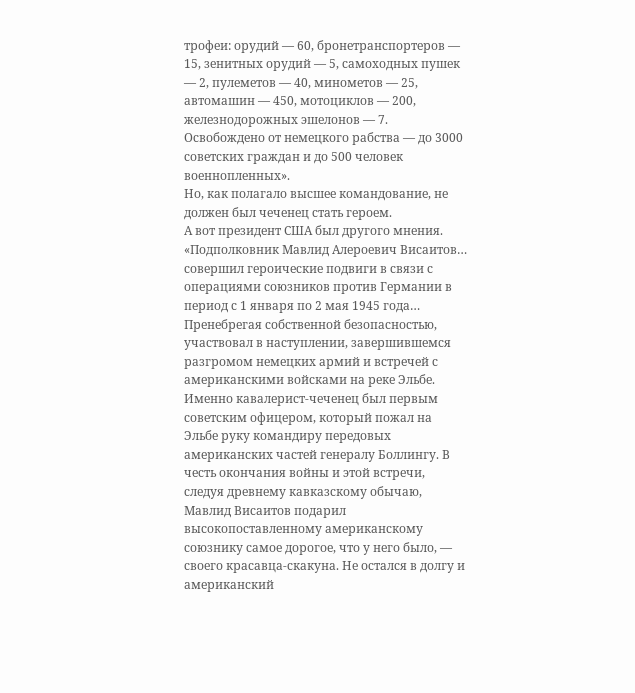трофеи: орудий — 60, бронетранспортеров — 15, зенитных орудий — 5, самоходных пушек — 2, пулеметов — 40, минометов — 25, автомашин — 450, мотоциклов — 200, железнодорожных эшелонов — 7. Освобождено от немецкого рабства — до 3000 советских граждан и до 500 человек военнопленных».
Но, как полагало высшее командование, не должен был чеченец стать героем.
А вот президент США был другого мнения.
«Подполковник Мавлид Алероевич Висаитов… совершил героические подвиги в связи с операциями союзников против Германии в период с 1 января по 2 мая 1945 года… Пренебрегая собственной безопасностью, участвовал в наступлении, завершившемся разгромом немецких армий и встречей с американскими войсками на реке Эльбе.
Именно кавалерист-чеченец был первым советским офицером, который пожал на Эльбе руку командиру передовых американских частей генералу Боллингу. В честь окончания войны и этой встречи, следуя древнему кавказскому обычаю, Мавлид Висаитов подарил высокопоставленному американскому союзнику самое дорогое, что у него было, — своего красавца-скакуна. Не остался в долгу и американский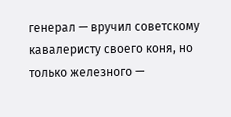генерал — вручил советскому кавалеристу своего коня, но только железного —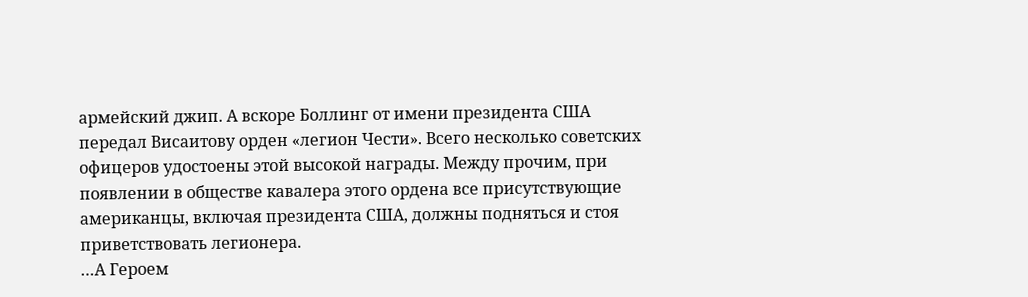армейский джип. А вскоре Боллинг от имени президента США передал Висаитову орден «легион Чести». Всего несколько советских офицеров удостоены этой высокой награды. Между прочим, при появлении в обществе кавалера этого ордена все присутствующие американцы, включая президента США, должны подняться и стоя приветствовать легионера.
…А Героем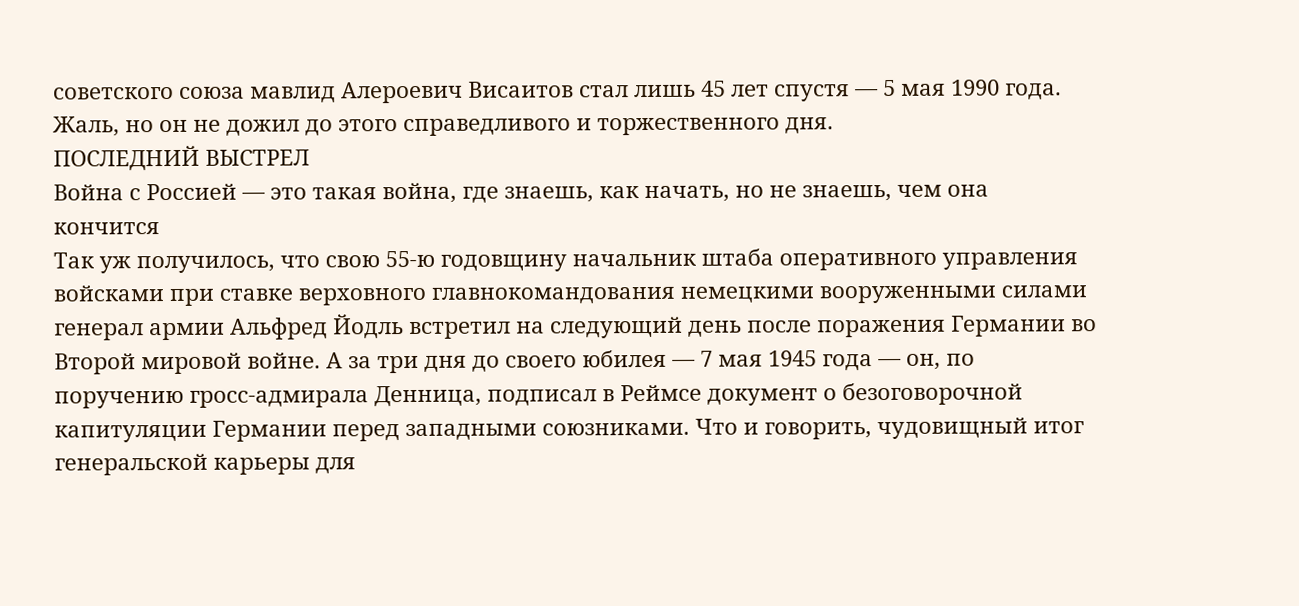советского союза мавлид Алероевич Висаитов стал лишь 45 лет спустя — 5 мая 1990 года. Жаль, но он не дожил до этого справедливого и торжественного дня.
ПОСЛЕДНИЙ ВЫСТРЕЛ
Война с Россией — это такая война, где знаешь, как начать, но не знаешь, чем она кончится
Так уж получилось, что свою 55-ю годовщину начальник штаба оперативного управления войсками при ставке верховного главнокомандования немецкими вооруженными силами генерал армии Альфред Йодль встретил на следующий день после поражения Германии во Второй мировой войне. А за три дня до своего юбилея — 7 мая 1945 года — он, по поручению гросс-адмирала Денница, подписал в Реймсе документ о безоговорочной капитуляции Германии перед западными союзниками. Что и говорить, чудовищный итог генеральской карьеры для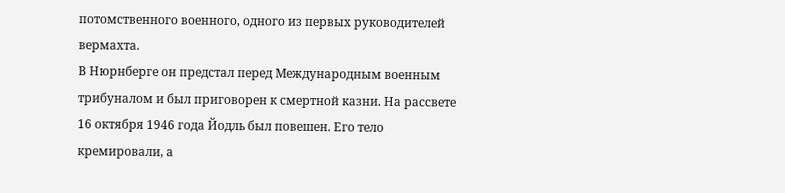потомственного военного, одного из первых руководителей вермахта.
В Нюрнберге он предстал перед Международным военным трибуналом и был приговорен к смертной казни. На рассвете 16 октября 1946 года Йодль был повешен. Его тело кремировали, а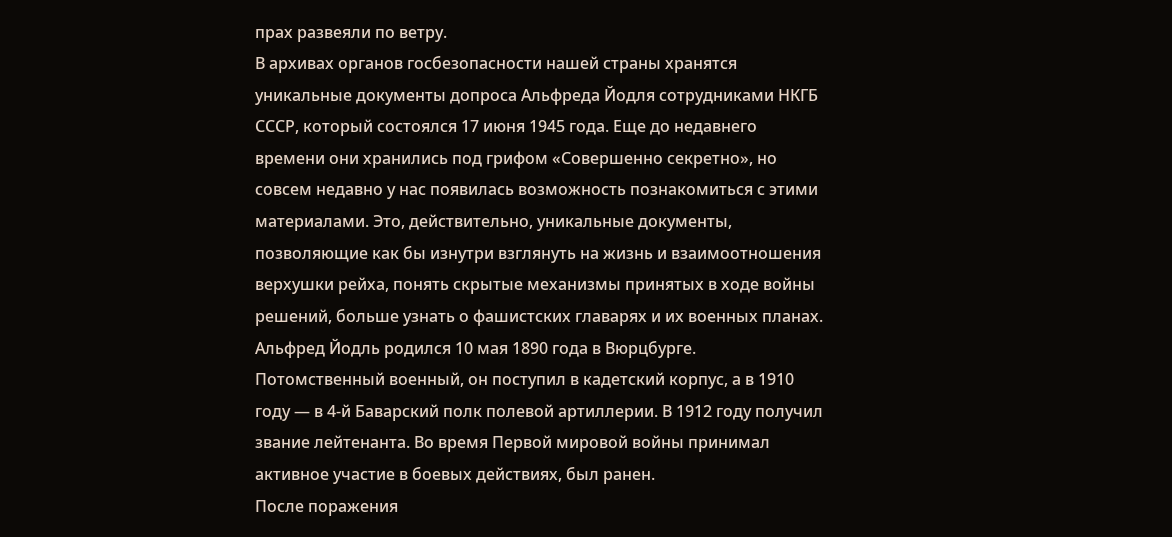прах развеяли по ветру.
В архивах органов госбезопасности нашей страны хранятся уникальные документы допроса Альфреда Йодля сотрудниками НКГБ СССР, который состоялся 17 июня 1945 года. Еще до недавнего времени они хранились под грифом «Совершенно секретно», но совсем недавно у нас появилась возможность познакомиться с этими материалами. Это, действительно, уникальные документы, позволяющие как бы изнутри взглянуть на жизнь и взаимоотношения верхушки рейха, понять скрытые механизмы принятых в ходе войны решений, больше узнать о фашистских главарях и их военных планах.
Альфред Йодль родился 10 мая 1890 года в Вюрцбурге. Потомственный военный, он поступил в кадетский корпус, а в 1910 году — в 4-й Баварский полк полевой артиллерии. В 1912 году получил звание лейтенанта. Во время Первой мировой войны принимал активное участие в боевых действиях, был ранен.
После поражения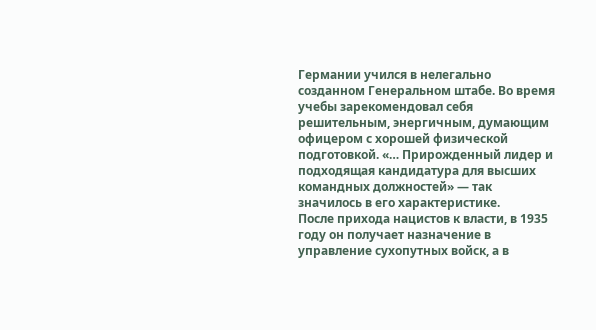Германии учился в нелегально созданном Генеральном штабе. Во время учебы зарекомендовал себя решительным, энергичным, думающим офицером с хорошей физической подготовкой. «… Прирожденный лидер и подходящая кандидатура для высших командных должностей» — так значилось в его характеристике.
После прихода нацистов к власти, в 1935 году он получает назначение в управление сухопутных войск, а в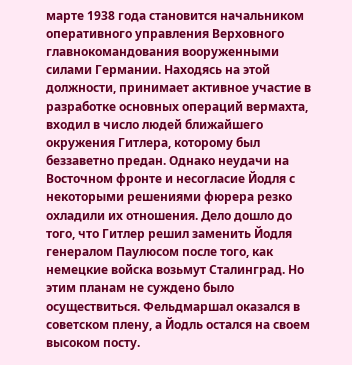марте 1938 года становится начальником оперативного управления Верховного главнокомандования вооруженными силами Германии. Находясь на этой должности, принимает активное участие в разработке основных операций вермахта, входил в число людей ближайшего окружения Гитлера, которому был беззаветно предан. Однако неудачи на Восточном фронте и несогласие Йодля с некоторыми решениями фюрера резко охладили их отношения. Дело дошло до того, что Гитлер решил заменить Йодля генералом Паулюсом после того, как немецкие войска возьмут Сталинград. Но этим планам не суждено было осуществиться. Фельдмаршал оказался в советском плену, а Йодль остался на своем высоком посту.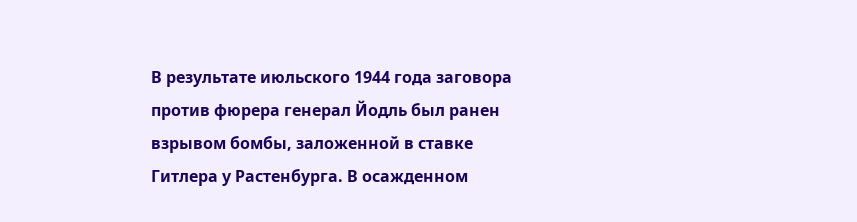В результате июльского 1944 года заговора против фюрера генерал Йодль был ранен взрывом бомбы, заложенной в ставке Гитлера у Растенбурга. В осажденном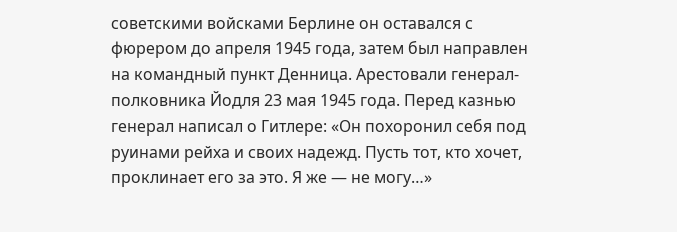советскими войсками Берлине он оставался с фюрером до апреля 1945 года, затем был направлен на командный пункт Денница. Арестовали генерал-полковника Йодля 23 мая 1945 года. Перед казнью генерал написал о Гитлере: «Он похоронил себя под руинами рейха и своих надежд. Пусть тот, кто хочет, проклинает его за это. Я же — не могу…»